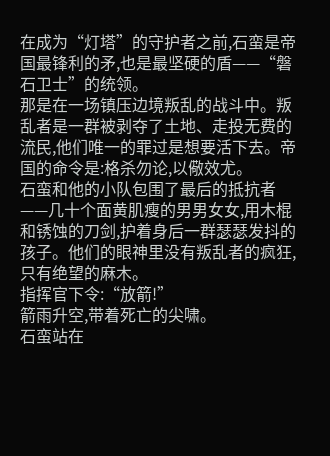在成为“灯塔”的守护者之前,石蛮是帝国最锋利的矛,也是最坚硬的盾——“磐石卫士”的统领。
那是在一场镇压边境叛乱的战斗中。叛乱者是一群被剥夺了土地、走投无费的流民,他们唯一的罪过是想要活下去。帝国的命令是:格杀勿论,以儆效尤。
石蛮和他的小队包围了最后的抵抗者——几十个面黄肌瘦的男男女女,用木棍和锈蚀的刀剑,护着身后一群瑟瑟发抖的孩子。他们的眼神里没有叛乱者的疯狂,只有绝望的麻木。
指挥官下令:“放箭!”
箭雨升空,带着死亡的尖啸。
石蛮站在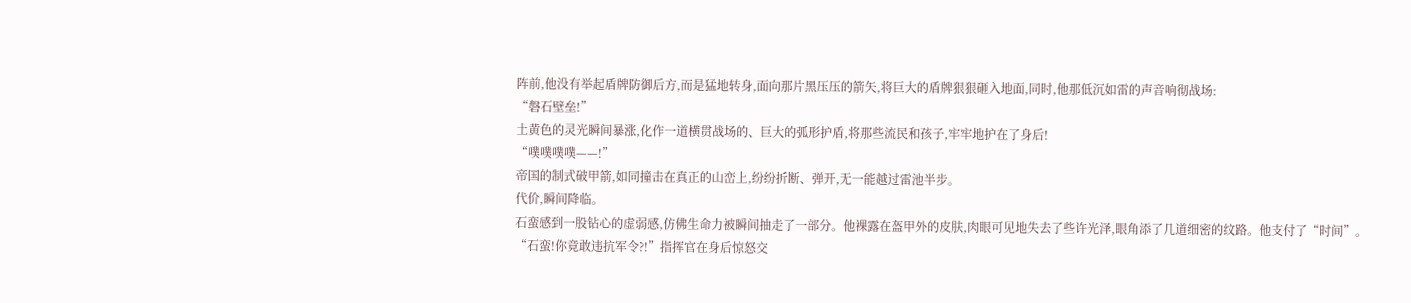阵前,他没有举起盾牌防御后方,而是猛地转身,面向那片黑压压的箭矢,将巨大的盾牌狠狠砸入地面,同时,他那低沉如雷的声音响彻战场:
“磐石壁垒!”
土黄色的灵光瞬间暴涨,化作一道横贯战场的、巨大的弧形护盾,将那些流民和孩子,牢牢地护在了身后!
“噗噗噗噗——!”
帝国的制式破甲箭,如同撞击在真正的山峦上,纷纷折断、弹开,无一能越过雷池半步。
代价,瞬间降临。
石蛮感到一股钻心的虚弱感,仿佛生命力被瞬间抽走了一部分。他裸露在盔甲外的皮肤,肉眼可见地失去了些许光泽,眼角添了几道细密的纹路。他支付了“时间”。
“石蛮!你竟敢违抗军令?!”指挥官在身后惊怒交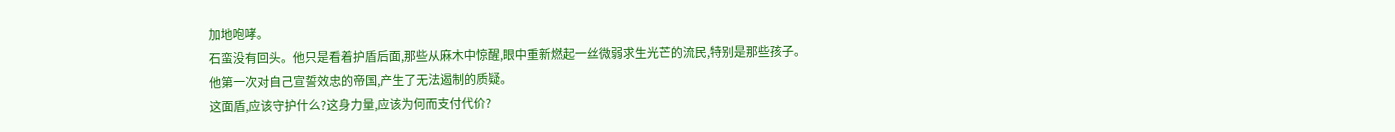加地咆哮。
石蛮没有回头。他只是看着护盾后面,那些从麻木中惊醒,眼中重新燃起一丝微弱求生光芒的流民,特别是那些孩子。
他第一次对自己宣誓效忠的帝国,产生了无法遏制的质疑。
这面盾,应该守护什么?这身力量,应该为何而支付代价?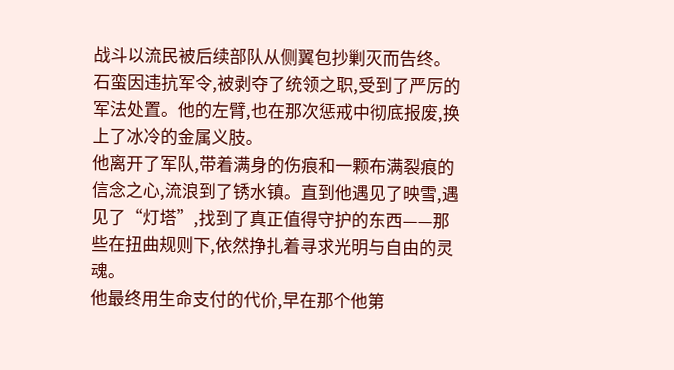战斗以流民被后续部队从侧翼包抄剿灭而告终。石蛮因违抗军令,被剥夺了统领之职,受到了严厉的军法处置。他的左臂,也在那次惩戒中彻底报废,换上了冰冷的金属义肢。
他离开了军队,带着满身的伤痕和一颗布满裂痕的信念之心,流浪到了锈水镇。直到他遇见了映雪,遇见了“灯塔”,找到了真正值得守护的东西——那些在扭曲规则下,依然挣扎着寻求光明与自由的灵魂。
他最终用生命支付的代价,早在那个他第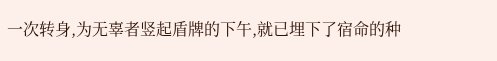一次转身,为无辜者竖起盾牌的下午,就已埋下了宿命的种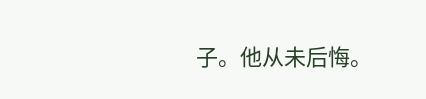子。他从未后悔。